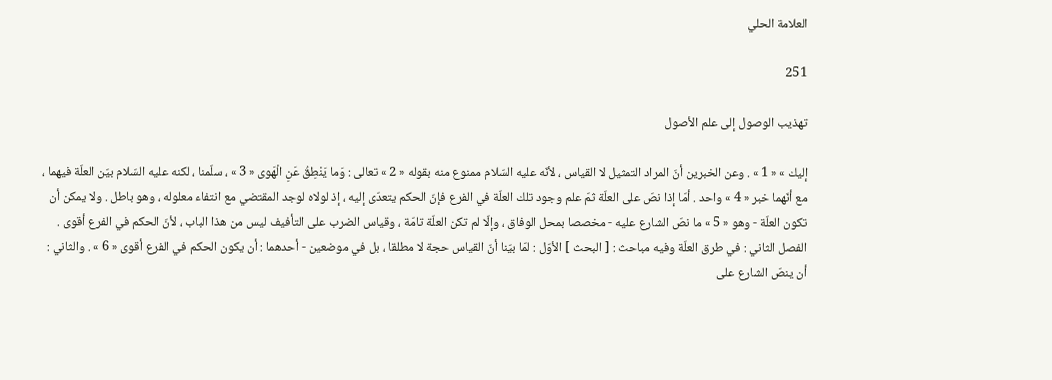العلامة الحلي

251

تهذيب الوصول إلى علم الأصول

إليك » « 1 » . وعن الخبرين أنّ المراد التمثيل لا القياس ، لأنّه عليه السّلام ممنوع منه بقوله « 2 » تعالى : وَما يَنْطِقُ عَنِ الْهَوى « 3 » ، سلّمنا ، لكنه عليه السّلام بيّن العلّة فيهما ، مع أنّهما خبر « 4 » واحد . أمّا إذا نصّ على العلّة ثمّ علم وجود تلك العلّة في الفرع فإنّ الحكم يتعدّى إليه ، إذ لولاه لوجد المقتضي مع انتفاء معلوله ، وهو باطل . ولا يمكن أن تكون العلّة - وهو « 5 » ما نصّ الشارع عليه - مخصصا بمحل الوفاق ، وإلّا لم تكن العلّة تامّة ، وقياس الضرب على التأفيف ليس من هذا الباب ، لأنّ الحكم في الفرع أقوى . الفصل الثاني : في طرق العلّة وفيه مباحث : [ البحث ] الأوّل : لمّا بيّنا أنّ القياس حجة لا مطلقا ، بل في موضعين - أحدهما : أن يكون الحكم في الفرع أقوى « 6 » . والثاني : أن ينصّ الشارع على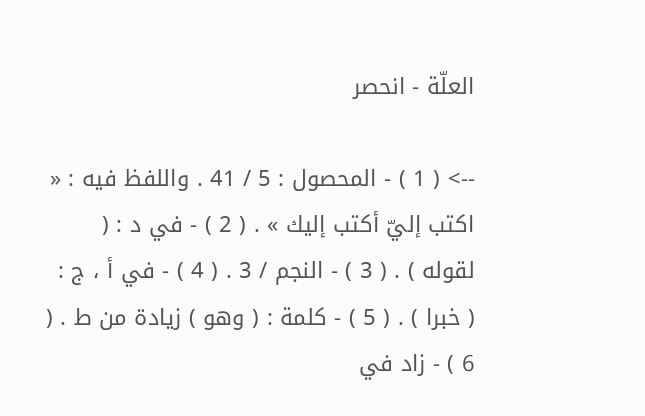العلّة - انحصر

--> ( 1 ) - المحصول : 5 / 41 . واللفظ فيه : « اكتب إليّ أكتب إليك » . ( 2 ) - في د : ( لقوله ) . ( 3 ) - النجم / 3 . ( 4 ) - في أ ، ج : ( خبرا ) . ( 5 ) - كلمة : ( وهو ) زيادة من ط . ( 6 ) - زاد في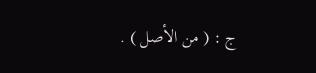ج : ( من الأصل ) .